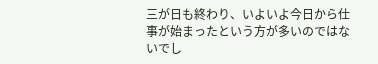三が日も終わり、いよいよ今日から仕事が始まったという方が多いのではないでし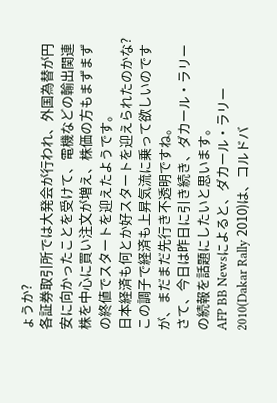ょうか?
各証券取引所では大発会が行われ、外国為替が円安に向かったことを受けて、電機などの輸出関連株を中心に買い注文が増え、株価の方もまずまずの終値でスタートを迎えたようです。
日本経済も何とか好スタートを迎えられたのかな?
この調子で経済も上昇気流に乗って欲しいのですが、まだまだ先行き不透明ですね。
さて、今日は昨日に引き続き、ダカール・ラリーの続報を話題にしたいと思います。
AFP BB Newsによると、ダカール・ラリー2010(Dakar Rally 2010)は、コルドバ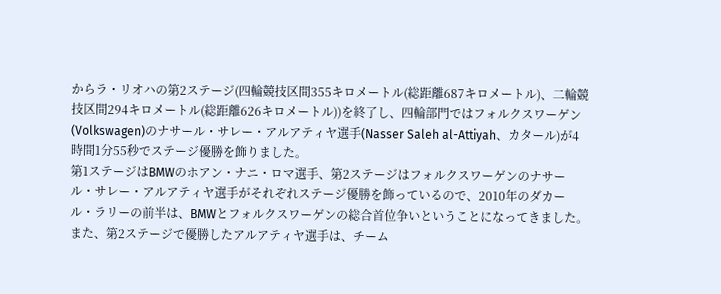からラ・リオハの第2ステージ(四輪競技区間355キロメートル(総距離687キロメートル)、二輪競技区間294キロメートル(総距離626キロメートル))を終了し、四輪部門ではフォルクスワーゲン(Volkswagen)のナサール・サレー・アルアティヤ選手(Nasser Saleh al-Attiyah、カタール)が4時間1分55秒でステージ優勝を飾りました。
第1ステージはBMWのホアン・ナニ・ロマ選手、第2ステージはフォルクスワーゲンのナサール・サレー・アルアティヤ選手がそれぞれステージ優勝を飾っているので、2010年のダカール・ラリーの前半は、BMWとフォルクスワーゲンの総合首位争いということになってきました。
また、第2ステージで優勝したアルアティヤ選手は、チーム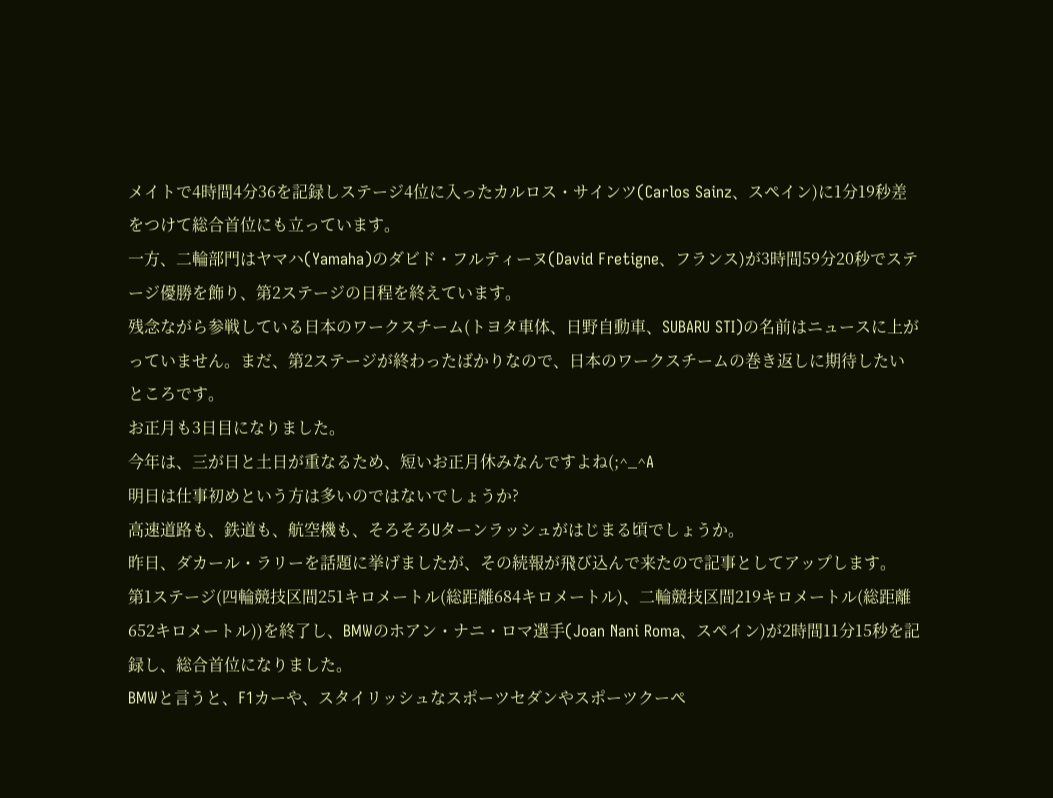メイトで4時間4分36を記録しステージ4位に入ったカルロス・サインツ(Carlos Sainz、スペイン)に1分19秒差をつけて総合首位にも立っています。
一方、二輪部門はヤマハ(Yamaha)のダビド・フルティーヌ(David Fretigne、フランス)が3時間59分20秒でステージ優勝を飾り、第2ステージの日程を終えています。
残念ながら参戦している日本のワークスチーム(トヨタ車体、日野自動車、SUBARU STI)の名前はニュースに上がっていません。まだ、第2ステージが終わったばかりなので、日本のワークスチームの巻き返しに期待したいところです。
お正月も3日目になりました。
今年は、三が日と土日が重なるため、短いお正月休みなんですよね(;^_^A
明日は仕事初めという方は多いのではないでしょうか?
高速道路も、鉄道も、航空機も、そろそろUターンラッシュがはじまる頃でしょうか。
昨日、ダカール・ラリーを話題に挙げましたが、その続報が飛び込んで来たので記事としてアップします。
第1ステージ(四輪競技区間251キロメートル(総距離684キロメートル)、二輪競技区間219キロメートル(総距離652キロメートル))を終了し、BMWのホアン・ナニ・ロマ選手(Joan Nani Roma、スペイン)が2時間11分15秒を記録し、総合首位になりました。
BMWと言うと、F1カーや、スタイリッシュなスポーツセダンやスポーツクーペ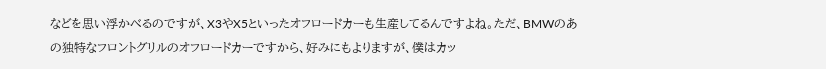などを思い浮かべるのですが、X3やX5といったオフロードカーも生産してるんですよね。ただ、BMWのあの独特なフロントグリルのオフロードカーですから、好みにもよりますが、僕はカッ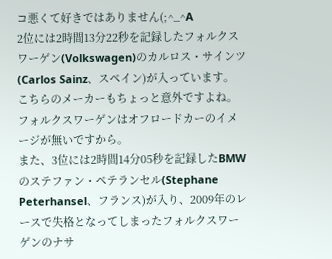コ悪くて好きではありません(;^_^A
2位には2時間13分22秒を記録したフォルクスワーゲン(Volkswagen)のカルロス・サインツ(Carlos Sainz、スペイン)が入っています。
こちらのメーカーもちょっと意外ですよね。フォルクスワーゲンはオフロードカーのイメージが無いですから。
また、3位には2時間14分05秒を記録したBMWのステファン・ペテランセル(Stephane Peterhansel、フランス)が入り、2009年のレースで失格となってしまったフォルクスワーゲンのナサ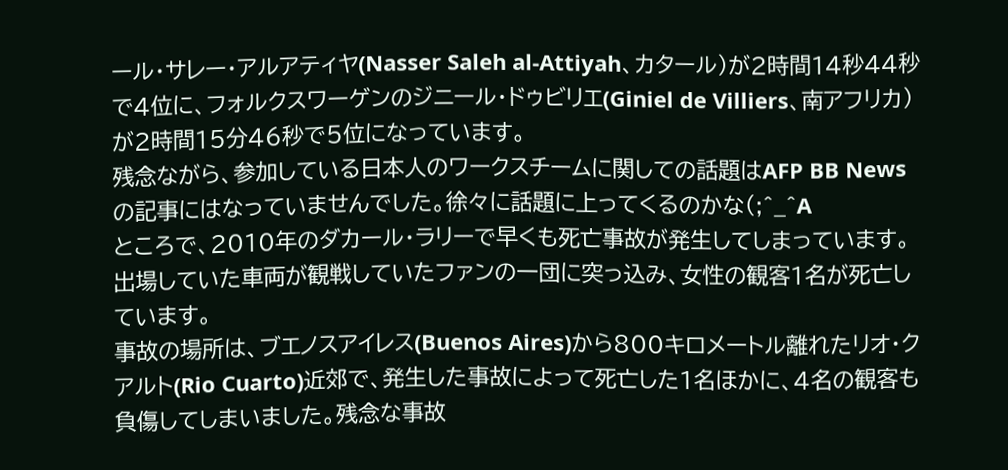ール・サレー・アルアティヤ(Nasser Saleh al-Attiyah、カタール)が2時間14秒44秒で4位に、フォルクスワーゲンのジニール・ドゥビリエ(Giniel de Villiers、南アフリカ)が2時間15分46秒で5位になっています。
残念ながら、参加している日本人のワークスチームに関しての話題はAFP BB Newsの記事にはなっていませんでした。徐々に話題に上ってくるのかな(;^_^A
ところで、2010年のダカール・ラリーで早くも死亡事故が発生してしまっています。
出場していた車両が観戦していたファンの一団に突っ込み、女性の観客1名が死亡しています。
事故の場所は、ブエノスアイレス(Buenos Aires)から800キロメートル離れたリオ・クアルト(Rio Cuarto)近郊で、発生した事故によって死亡した1名ほかに、4名の観客も負傷してしまいました。残念な事故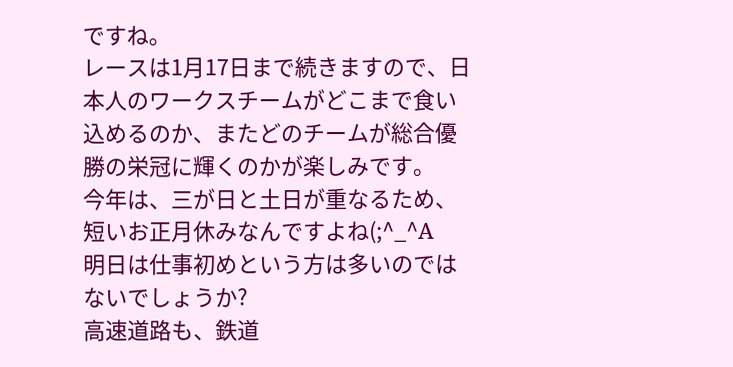ですね。
レースは1月17日まで続きますので、日本人のワークスチームがどこまで食い込めるのか、またどのチームが総合優勝の栄冠に輝くのかが楽しみです。
今年は、三が日と土日が重なるため、短いお正月休みなんですよね(;^_^A
明日は仕事初めという方は多いのではないでしょうか?
高速道路も、鉄道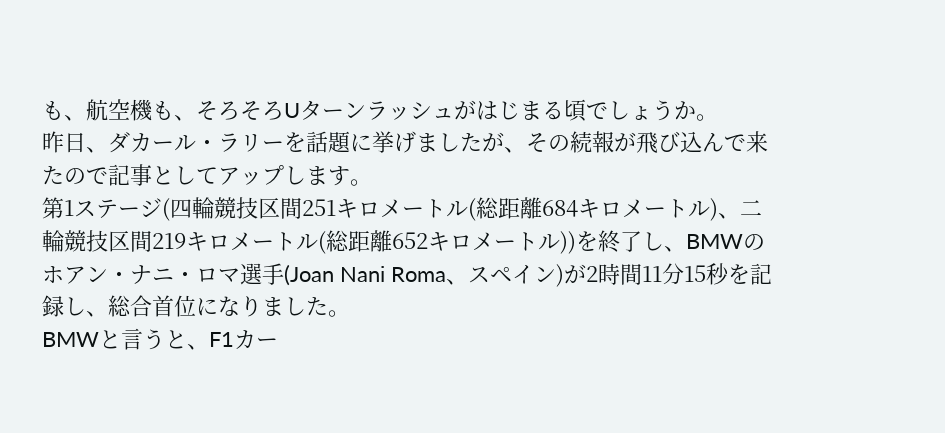も、航空機も、そろそろUターンラッシュがはじまる頃でしょうか。
昨日、ダカール・ラリーを話題に挙げましたが、その続報が飛び込んで来たので記事としてアップします。
第1ステージ(四輪競技区間251キロメートル(総距離684キロメートル)、二輪競技区間219キロメートル(総距離652キロメートル))を終了し、BMWのホアン・ナニ・ロマ選手(Joan Nani Roma、スペイン)が2時間11分15秒を記録し、総合首位になりました。
BMWと言うと、F1カー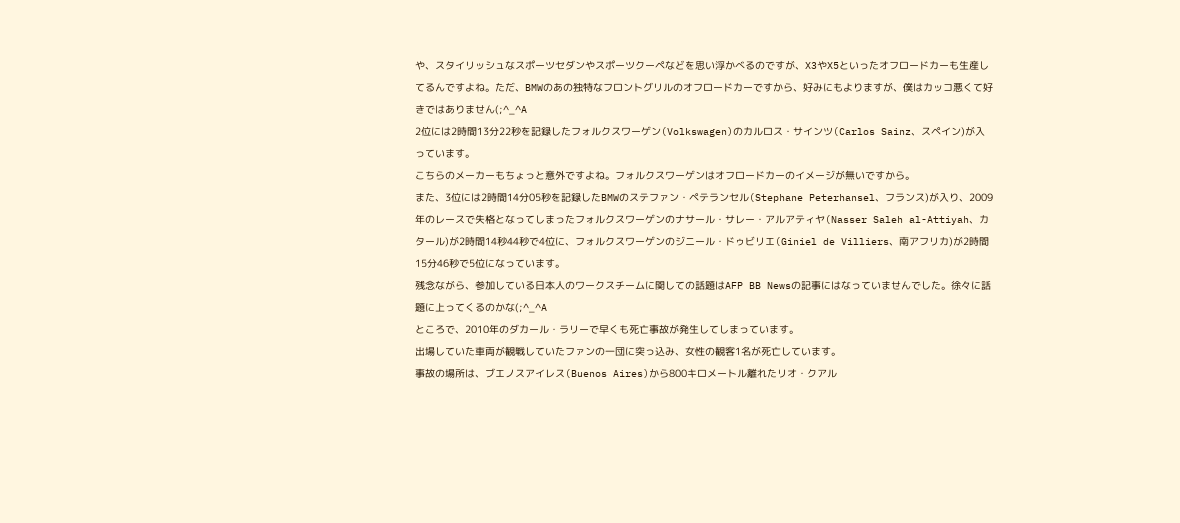や、スタイリッシュなスポーツセダンやスポーツクーペなどを思い浮かべるのですが、X3やX5といったオフロードカーも生産してるんですよね。ただ、BMWのあの独特なフロントグリルのオフロードカーですから、好みにもよりますが、僕はカッコ悪くて好きではありません(;^_^A
2位には2時間13分22秒を記録したフォルクスワーゲン(Volkswagen)のカルロス・サインツ(Carlos Sainz、スペイン)が入っています。
こちらのメーカーもちょっと意外ですよね。フォルクスワーゲンはオフロードカーのイメージが無いですから。
また、3位には2時間14分05秒を記録したBMWのステファン・ペテランセル(Stephane Peterhansel、フランス)が入り、2009年のレースで失格となってしまったフォルクスワーゲンのナサール・サレー・アルアティヤ(Nasser Saleh al-Attiyah、カタール)が2時間14秒44秒で4位に、フォルクスワーゲンのジニール・ドゥビリエ(Giniel de Villiers、南アフリカ)が2時間15分46秒で5位になっています。
残念ながら、参加している日本人のワークスチームに関しての話題はAFP BB Newsの記事にはなっていませんでした。徐々に話題に上ってくるのかな(;^_^A
ところで、2010年のダカール・ラリーで早くも死亡事故が発生してしまっています。
出場していた車両が観戦していたファンの一団に突っ込み、女性の観客1名が死亡しています。
事故の場所は、ブエノスアイレス(Buenos Aires)から800キロメートル離れたリオ・クアル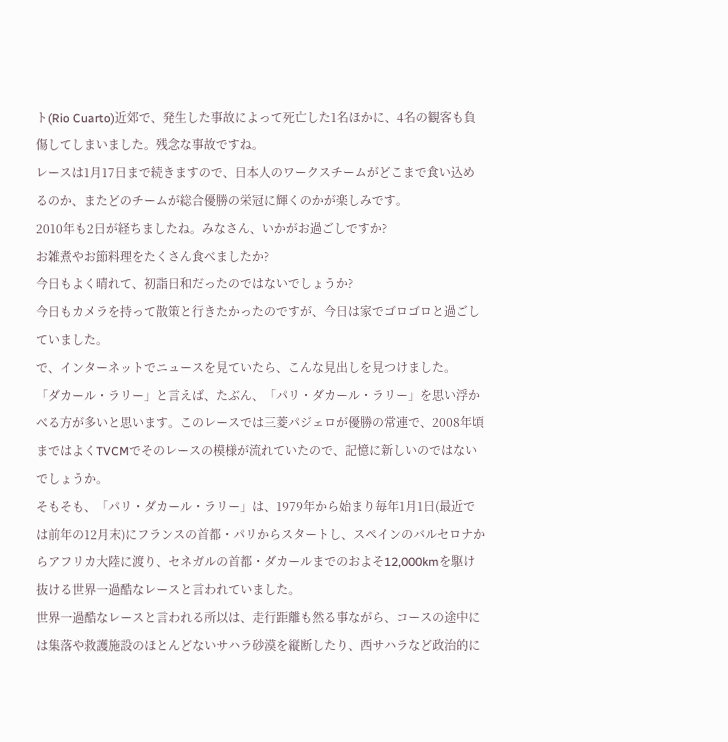ト(Rio Cuarto)近郊で、発生した事故によって死亡した1名ほかに、4名の観客も負傷してしまいました。残念な事故ですね。
レースは1月17日まで続きますので、日本人のワークスチームがどこまで食い込めるのか、またどのチームが総合優勝の栄冠に輝くのかが楽しみです。
2010年も2日が経ちましたね。みなさん、いかがお過ごしですか?
お雑煮やお節料理をたくさん食べましたか?
今日もよく晴れて、初詣日和だったのではないでしょうか?
今日もカメラを持って散策と行きたかったのですが、今日は家でゴロゴロと過ごしていました。
で、インターネットでニュースを見ていたら、こんな見出しを見つけました。
「ダカール・ラリー」と言えば、たぶん、「パリ・ダカール・ラリー」を思い浮かべる方が多いと思います。このレースでは三菱パジェロが優勝の常連で、2008年頃まではよくTVCMでそのレースの模様が流れていたので、記憶に新しいのではないでしょうか。
そもそも、「パリ・ダカール・ラリー」は、1979年から始まり毎年1月1日(最近では前年の12月末)にフランスの首都・パリからスタートし、スペインのバルセロナからアフリカ大陸に渡り、セネガルの首都・ダカールまでのおよそ12,000kmを駆け抜ける世界一過酷なレースと言われていました。
世界一過酷なレースと言われる所以は、走行距離も然る事ながら、コースの途中には集落や救護施設のほとんどないサハラ砂漠を縦断したり、西サハラなど政治的に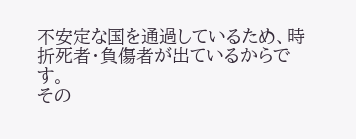不安定な国を通過しているため、時折死者・負傷者が出ているからです。
その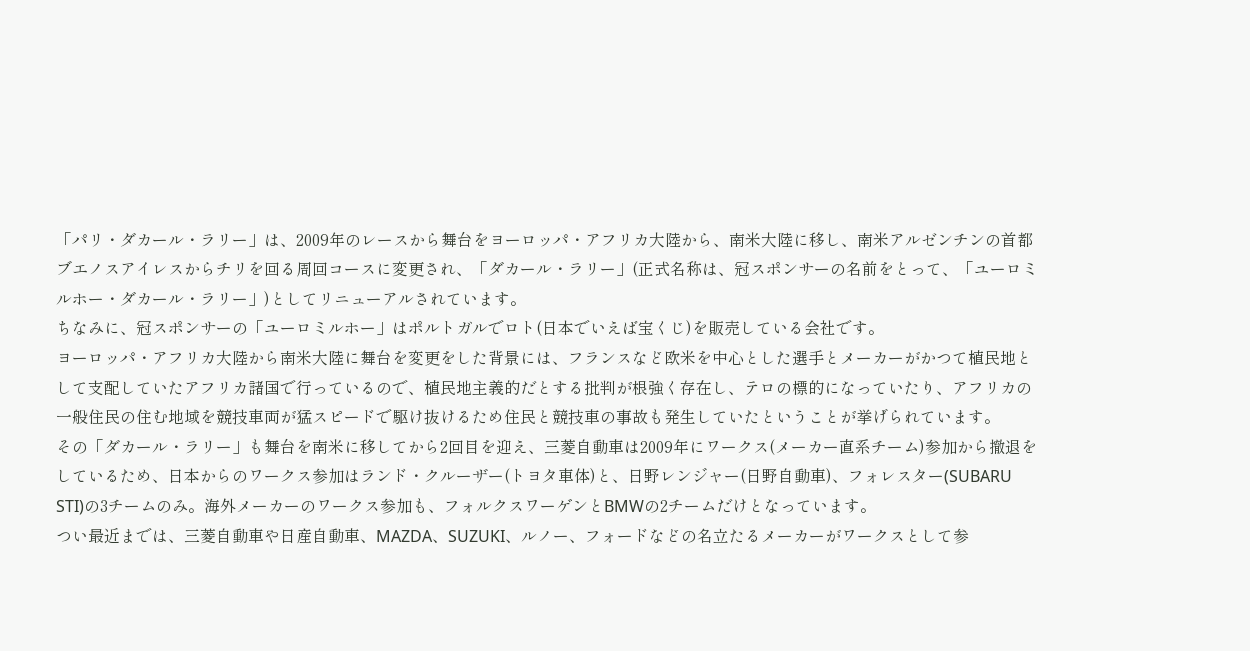「パリ・ダカール・ラリー」は、2009年のレースから舞台をヨーロッパ・アフリカ大陸から、南米大陸に移し、南米アルゼンチンの首都ブエノスアイレスからチリを回る周回コースに変更され、「ダカール・ラリー」(正式名称は、冠スポンサーの名前をとって、「ユーロミルホー・ダカール・ラリー」)としてリニューアルされています。
ちなみに、冠スポンサーの「ユーロミルホー」はポルトガルでロト(日本でいえば宝くじ)を販売している会社です。
ヨーロッパ・アフリカ大陸から南米大陸に舞台を変更をした背景には、フランスなど欧米を中心とした選手とメーカーがかつて植民地として支配していたアフリカ諸国で行っているので、植民地主義的だとする批判が根強く存在し、テロの標的になっていたり、アフリカの一般住民の住む地域を競技車両が猛スピードで駆け抜けるため住民と競技車の事故も発生していたということが挙げられています。
その「ダカール・ラリー」も舞台を南米に移してから2回目を迎え、三菱自動車は2009年にワークス(メーカー直系チーム)参加から撤退をしているため、日本からのワークス参加はランド・クルーザー(トヨタ車体)と、日野レンジャー(日野自動車)、フォレスター(SUBARU STI)の3チームのみ。海外メーカーのワークス参加も、フォルクスワーゲンとBMWの2チームだけとなっています。
つい最近までは、三菱自動車や日産自動車、MAZDA、SUZUKI、ルノー、フォードなどの名立たるメーカーがワークスとして参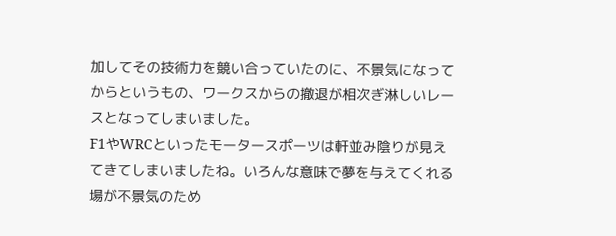加してその技術力を競い合っていたのに、不景気になってからというもの、ワークスからの撤退が相次ぎ淋しいレースとなってしまいました。
F1やWRCといったモータースポーツは軒並み陰りが見えてきてしまいましたね。いろんな意味で夢を与えてくれる場が不景気のため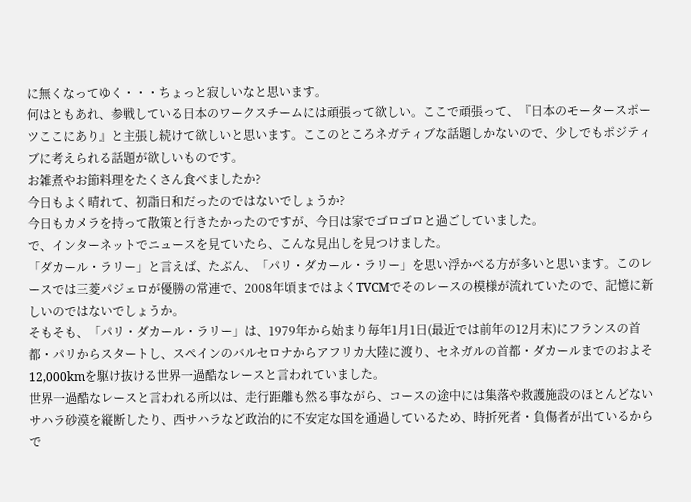に無くなってゆく・・・ちょっと寂しいなと思います。
何はともあれ、参戦している日本のワークスチームには頑張って欲しい。ここで頑張って、『日本のモータースポーツここにあり』と主張し続けて欲しいと思います。ここのところネガティブな話題しかないので、少しでもポジティブに考えられる話題が欲しいものです。
お雑煮やお節料理をたくさん食べましたか?
今日もよく晴れて、初詣日和だったのではないでしょうか?
今日もカメラを持って散策と行きたかったのですが、今日は家でゴロゴロと過ごしていました。
で、インターネットでニュースを見ていたら、こんな見出しを見つけました。
「ダカール・ラリー」と言えば、たぶん、「パリ・ダカール・ラリー」を思い浮かべる方が多いと思います。このレースでは三菱パジェロが優勝の常連で、2008年頃まではよくTVCMでそのレースの模様が流れていたので、記憶に新しいのではないでしょうか。
そもそも、「パリ・ダカール・ラリー」は、1979年から始まり毎年1月1日(最近では前年の12月末)にフランスの首都・パリからスタートし、スペインのバルセロナからアフリカ大陸に渡り、セネガルの首都・ダカールまでのおよそ12,000kmを駆け抜ける世界一過酷なレースと言われていました。
世界一過酷なレースと言われる所以は、走行距離も然る事ながら、コースの途中には集落や救護施設のほとんどないサハラ砂漠を縦断したり、西サハラなど政治的に不安定な国を通過しているため、時折死者・負傷者が出ているからで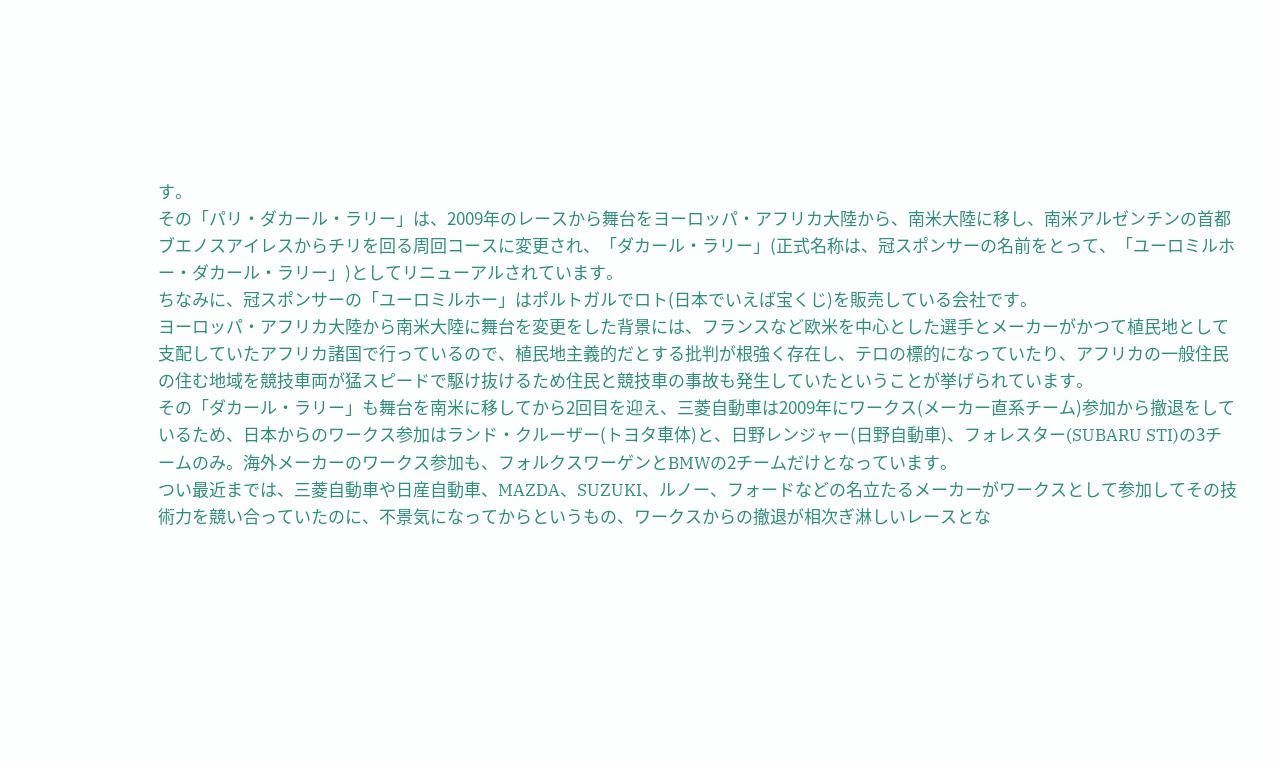す。
その「パリ・ダカール・ラリー」は、2009年のレースから舞台をヨーロッパ・アフリカ大陸から、南米大陸に移し、南米アルゼンチンの首都ブエノスアイレスからチリを回る周回コースに変更され、「ダカール・ラリー」(正式名称は、冠スポンサーの名前をとって、「ユーロミルホー・ダカール・ラリー」)としてリニューアルされています。
ちなみに、冠スポンサーの「ユーロミルホー」はポルトガルでロト(日本でいえば宝くじ)を販売している会社です。
ヨーロッパ・アフリカ大陸から南米大陸に舞台を変更をした背景には、フランスなど欧米を中心とした選手とメーカーがかつて植民地として支配していたアフリカ諸国で行っているので、植民地主義的だとする批判が根強く存在し、テロの標的になっていたり、アフリカの一般住民の住む地域を競技車両が猛スピードで駆け抜けるため住民と競技車の事故も発生していたということが挙げられています。
その「ダカール・ラリー」も舞台を南米に移してから2回目を迎え、三菱自動車は2009年にワークス(メーカー直系チーム)参加から撤退をしているため、日本からのワークス参加はランド・クルーザー(トヨタ車体)と、日野レンジャー(日野自動車)、フォレスター(SUBARU STI)の3チームのみ。海外メーカーのワークス参加も、フォルクスワーゲンとBMWの2チームだけとなっています。
つい最近までは、三菱自動車や日産自動車、MAZDA、SUZUKI、ルノー、フォードなどの名立たるメーカーがワークスとして参加してその技術力を競い合っていたのに、不景気になってからというもの、ワークスからの撤退が相次ぎ淋しいレースとな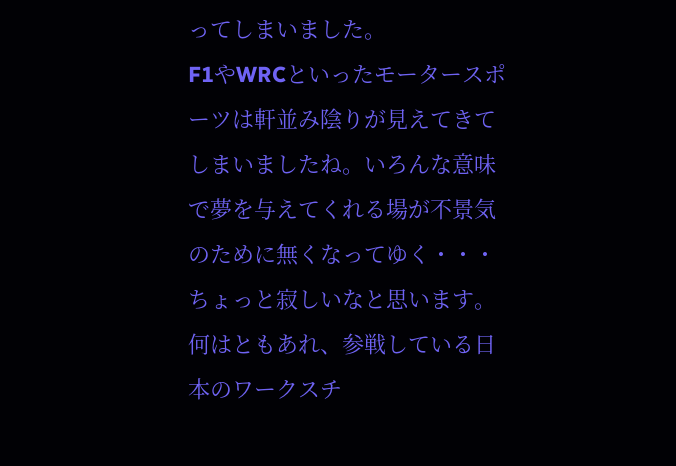ってしまいました。
F1やWRCといったモータースポーツは軒並み陰りが見えてきてしまいましたね。いろんな意味で夢を与えてくれる場が不景気のために無くなってゆく・・・ちょっと寂しいなと思います。
何はともあれ、参戦している日本のワークスチ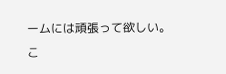ームには頑張って欲しい。こ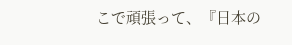こで頑張って、『日本の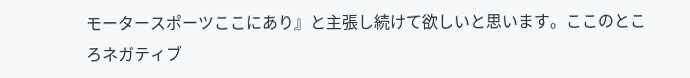モータースポーツここにあり』と主張し続けて欲しいと思います。ここのところネガティブ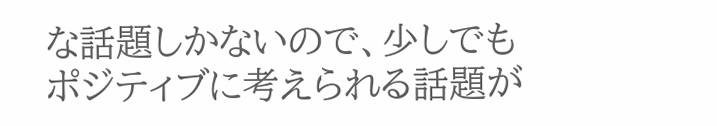な話題しかないので、少しでもポジティブに考えられる話題が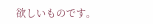欲しいものです。